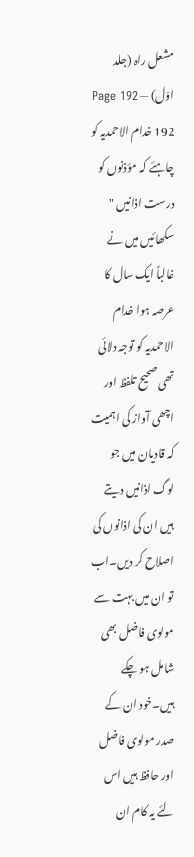مشعل راہ (جلد اوّل) — Page 192
192 خدام الاحمدیہ کو چاہئے کہ مؤذنوں کو درست اذانیں " سکھائیں میں نے غالباً ایک سال کا عرصہ ہوا خدام الاحمدیہ کو توجہ دلائی تھی صحیح تلفظ اور اچھی آواز کی اہمیت کہ قادیان میں جو لوگ اذانیں دیتے ہیں ان کی اذانوں کی اصلاح کر دیں۔اب تو ان میں بہت سے مولوی فاضل بھی شامل ہو چکے ہیں۔خود ان کے صدر مولوی فاضل اور حافظ ہیں اس لئے یہ کام ان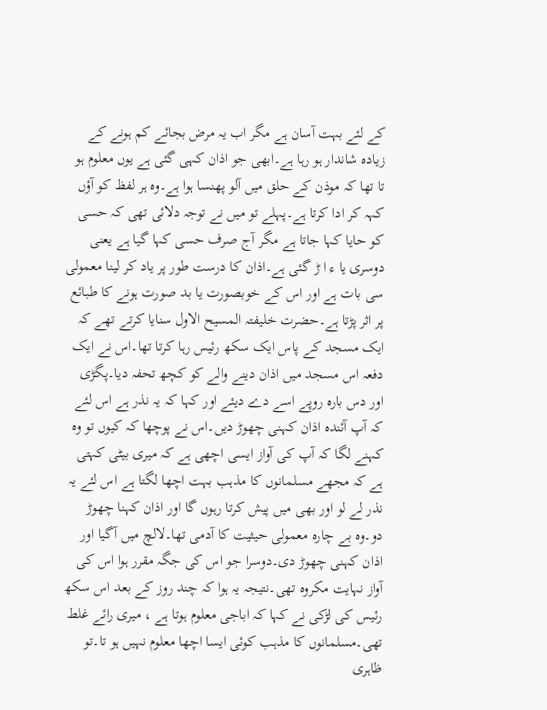کے لئے بہت آسان ہے مگر اب یہ مرض بجائے کم ہونے کے زیادہ شاندار ہو رہا ہے۔ابھی جو اذان کہی گئی ہے یوں معلوم ہو تا تھا کہ موذن کے حلق میں آلو پھنسا ہوا ہے۔وہ ہر لفظ کو آؤں کہہ کر ادا کرتا ہے۔پہلے تو میں نے توجہ دلائی تھی کہ حسی کو حایا کہا جاتا ہے مگر آج صرف حسی کہا گیا ہے یعنی دوسری یا ء ا ڑ گئی ہے۔اذان کا درست طور پر یاد کر لینا معمولی سی بات ہے اور اس کے خوبصورت یا بد صورت ہونے کا طبائع پر اثر پڑتا ہے۔حضرت خلیفتہ المسیح الاول سنایا کرتے تھے کہ ایک مسجد کے پاس ایک سکھ رئیس رہا کرتا تھا۔اس نے ایک دفعہ اس مسجد میں اذان دینے والے کو کچھ تحفہ دیا۔پگڑی اور دس بارہ روپے اسے دے دیئے اور کہا کہ یہ نذر ہے اس لئے کہ آپ آئندہ اذان کہنی چھوڑ دیں۔اس نے پوچھا کہ کیوں تو وہ کہنے لگا کہ آپ کی آواز ایسی اچھی ہے کہ میری بیٹی کہتی ہے کہ مجھے مسلمانوں کا مذہب بہت اچھا لگتا ہے اس لئے یہ نذر لے لو اور بھی میں پیش کرتا رہوں گا اور اذان کہنا چھوڑ دو۔وہ بے چارہ معمولی حیثیت کا آدمی تھا۔لالچ میں آگیا اور اذان کہنی چھوڑ دی۔دوسرا جو اس کی جگہ مقرر ہوا اس کی آواز نہایت مکروہ تھی۔نتیجہ یہ ہوا کہ چند روز کے بعد اس سکھ رئیس کی لڑکی نے کہا کہ اباجی معلوم ہوتا ہے ، میری رائے غلط تھی۔مسلمانوں کا مذہب کوئی ایسا اچھا معلوم نہیں ہو تا۔تو ظاہری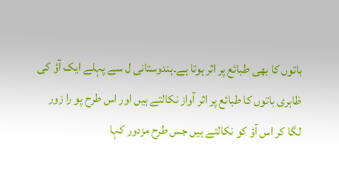باتوں کا بھی طبائع پر اثر ہوتا ہے۔ہندوستانی ل سے پہلے ایک آؤ کی ظاہری باتوں کا طبائع پر اثر آواز نکالتے ہیں اور اس طرح پو را زور لگا کر اس آؤ کو نکالتے ہیں جس طرح مزدور کہا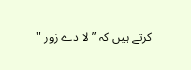کرتے ہیں کہ ”لا دے زور "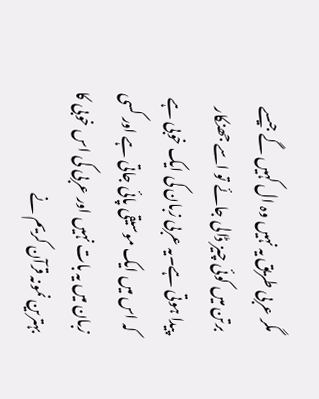مگر عربی طریق یہ نہیں وہ ال کہیں گے جیسے برتن میں کوئی چیز ڈالی جائے تو اسے جھنکار پیدا ہوتی ہے۔یہ عربی زبان کی ایک خوبی ہے کہ اس میں ایک موسیقی پائی جاتی ہے اور کسی زبان میں یہ بات نہیں اور عربی کی اس خوبی کا بہترین نمونہ قرآن کریم نے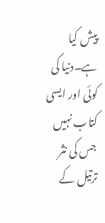پیش کیا ہے۔دنیا کی کوئی اور ایسی کتاب نہیں جس کی نثر ترتیل کے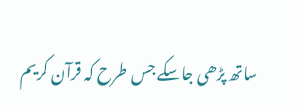ساتھ پڑھی جاسکے جس طرح کہ قرآن کریم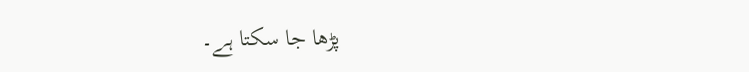پڑھا جا سکتا ہے۔